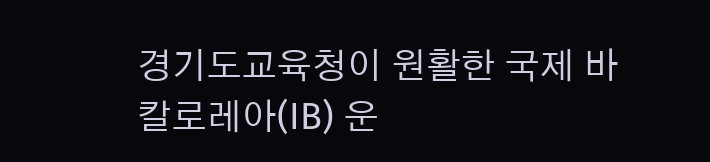경기도교육청이 원활한 국제 바칼로레아(IB) 운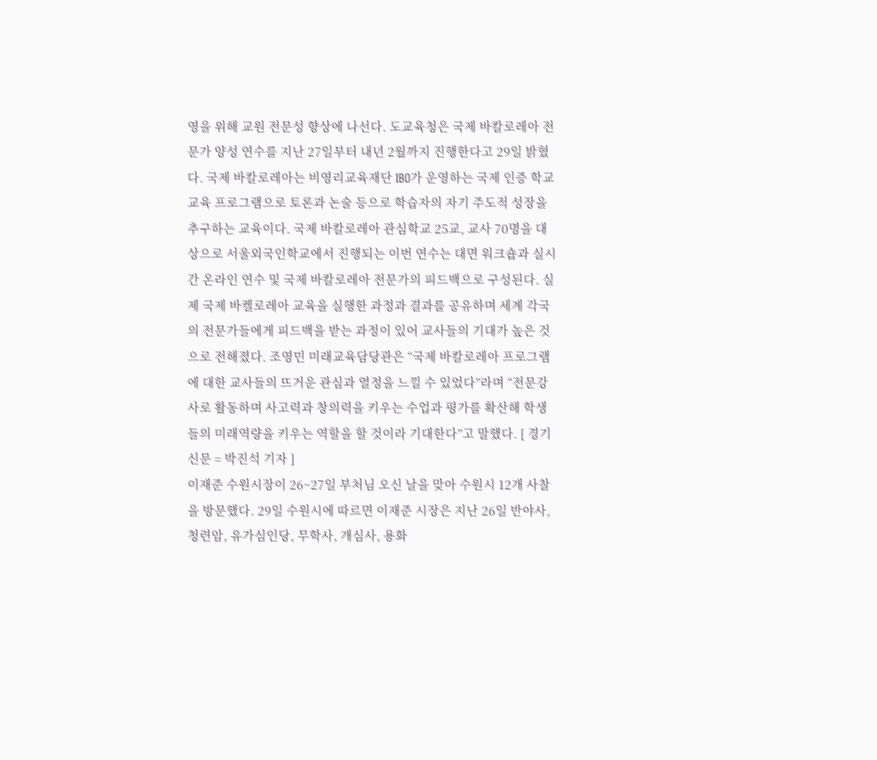영을 위해 교원 전문성 향상에 나선다. 도교육청은 국제 바칼로레아 전문가 양성 연수를 지난 27일부터 내년 2월까지 진행한다고 29일 밝혔다. 국제 바칼로레아는 비영리교육재단 IBO가 운영하는 국제 인증 학교 교육 프로그램으로 토론과 논술 등으로 학습자의 자기 주도적 성장을 추구하는 교육이다. 국제 바칼로레아 관심학교 25교, 교사 70명을 대상으로 서울외국인학교에서 진행되는 이번 연수는 대면 워크숍과 실시간 온라인 연수 및 국제 바칼로레아 전문가의 피드백으로 구성된다. 실제 국제 바켈로레아 교육을 실행한 과정과 결과를 공유하며 세계 각국의 전문가들에게 피드백을 받는 과정이 있어 교사들의 기대가 높은 것으로 전해졌다. 조영민 미래교육담당관은 “국제 바칼로레아 프로그램에 대한 교사들의 뜨거운 관심과 열정을 느낄 수 있었다”라며 “전문강사로 활동하며 사고력과 창의력을 키우는 수업과 평가를 확산해 학생들의 미래역량을 키우는 역할을 할 것이라 기대한다”고 말했다. [ 경기신문 = 박진석 기자 ]
이재준 수원시장이 26~27일 부처님 오신 날을 맞아 수원시 12개 사찰을 방문했다. 29일 수원시에 따르면 이재준 시장은 지난 26일 반야사, 청련암, 유가심인당, 무학사, 개심사, 용화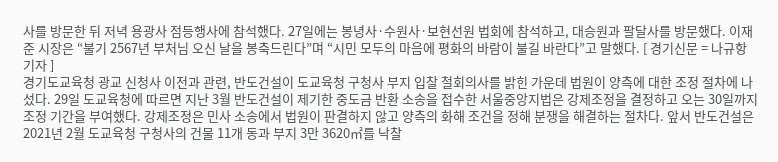사를 방문한 뒤 저녁 용광사 점등행사에 참석했다. 27일에는 봉녕사·수원사·보현선원 법회에 참석하고, 대승원과 팔달사를 방문했다. 이재준 시장은 “불기 2567년 부처님 오신 날을 봉축드린다”며 “시민 모두의 마음에 평화의 바람이 불길 바란다”고 말했다. [ 경기신문 = 나규항 기자 ]
경기도교육청 광교 신청사 이전과 관련, 반도건설이 도교육청 구청사 부지 입찰 철회의사를 밝힌 가운데 법원이 양측에 대한 조정 절차에 나섰다. 29일 도교육청에 따르면 지난 3월 반도건설이 제기한 중도금 반환 소송을 접수한 서울중앙지법은 강제조정을 결정하고 오는 30일까지 조정 기간을 부여했다. 강제조정은 민사 소송에서 법원이 판결하지 않고 양측의 화해 조건을 정해 분쟁을 해결하는 절차다. 앞서 반도건설은 2021년 2월 도교육청 구청사의 건물 11개 동과 부지 3만 3620㎡를 낙찰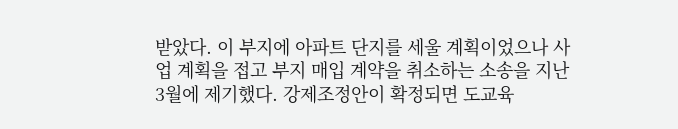받았다. 이 부지에 아파트 단지를 세울 계획이었으나 사업 계획을 접고 부지 매입 계약을 취소하는 소송을 지난 3월에 제기했다. 강제조정안이 확정되면 도교육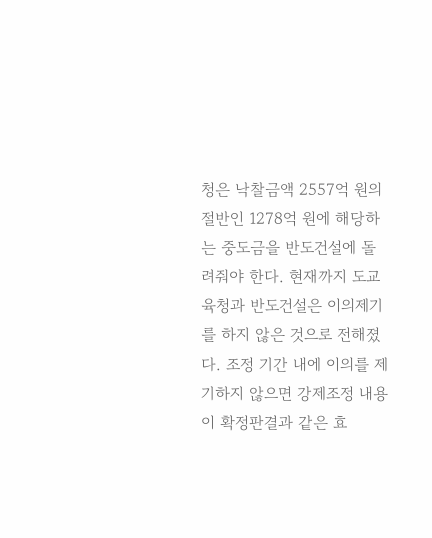청은 낙찰금액 2557억 원의 절반인 1278억 원에 해당하는 중도금을 반도건설에 돌려줘야 한다. 현재까지 도교육청과 반도건설은 이의제기를 하지 않은 것으로 전해졌다. 조정 기간 내에 이의를 제기하지 않으면 강제조정 내용이 확정판결과 같은 효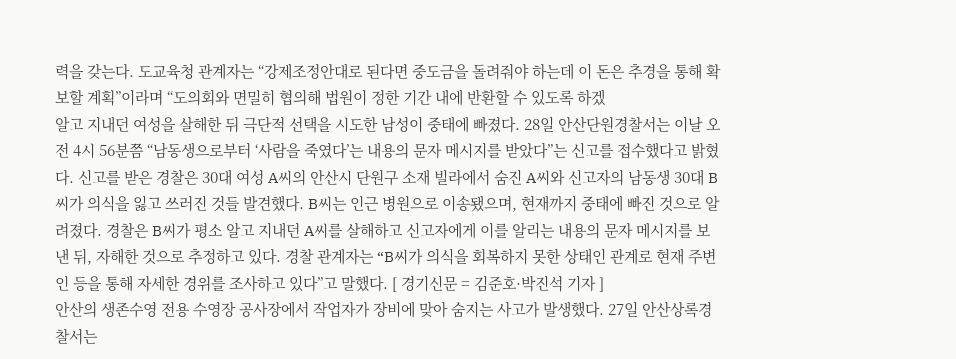력을 갖는다. 도교육청 관계자는 “강제조정안대로 된다면 중도금을 돌려줘야 하는데 이 돈은 추경을 통해 확보할 계획”이라며 “도의회와 면밀히 협의해 법원이 정한 기간 내에 반환할 수 있도록 하겠
알고 지내던 여성을 살해한 뒤 극단적 선택을 시도한 남성이 중태에 빠졌다. 28일 안산단원경찰서는 이날 오전 4시 56분쯤 “남동생으로부터 ‘사람을 죽였다’는 내용의 문자 메시지를 받았다”는 신고를 접수했다고 밝혔다. 신고를 받은 경찰은 30대 여성 A씨의 안산시 단원구 소재 빌라에서 숨진 A씨와 신고자의 남동생 30대 B씨가 의식을 잃고 쓰러진 것들 발견했다. B씨는 인근 병원으로 이송됐으며, 현재까지 중태에 빠진 것으로 알려졌다. 경찰은 B씨가 평소 알고 지내던 A씨를 살해하고 신고자에게 이를 알리는 내용의 문자 메시지를 보낸 뒤, 자해한 것으로 추정하고 있다. 경찰 관계자는 “B씨가 의식을 회복하지 못한 상태인 관계로 현재 주변인 등을 통해 자세한 경위를 조사하고 있다”고 말했다. [ 경기신문 = 김준호·박진석 기자 ]
안산의 생존수영 전용 수영장 공사장에서 작업자가 장비에 맞아 숨지는 사고가 발생했다. 27일 안산상록경찰서는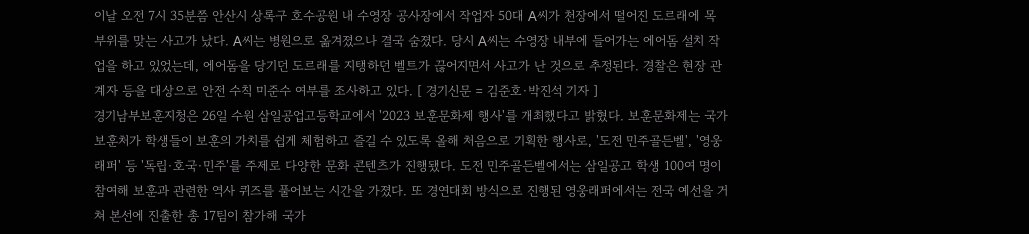이날 오전 7시 35분쯤 안산시 상록구 호수공원 내 수영장 공사장에서 작업자 50대 A씨가 천장에서 떨어진 도르래에 목 부위를 맞는 사고가 났다. A씨는 병원으로 옮겨졌으나 결국 숨졌다. 당시 A씨는 수영장 내부에 들어가는 에어돔 설치 작업을 하고 있었는데, 에어돔을 당기던 도르래를 지탱하던 벨트가 끊어지면서 사고가 난 것으로 추정된다. 경찰은 현장 관계자 등을 대상으로 안전 수칙 미준수 여부를 조사하고 있다. [ 경기신문 = 김준호·박진석 기자 ]
경기남부보훈지청은 26일 수원 삼일공업고등학교에서 '2023 보훈문화제 행사'를 개최했다고 밝혔다. 보훈문화제는 국가보훈처가 학생들이 보훈의 가치를 쉽게 체험하고 즐길 수 있도록 올해 처음으로 기획한 행사로, '도전 민주골든벨', '영웅래퍼' 등 '독립·호국·민주'를 주제로 다양한 문화 콘텐츠가 진행됐다. 도전 민주골든벨에서는 삼일공고 학생 100여 명이 참여해 보훈과 관련한 역사 퀴즈를 풀어보는 시간을 가졌다. 또 경연대회 방식으로 진행된 영웅래퍼에서는 전국 예선을 거쳐 본선에 진출한 총 17팀이 참가해 국가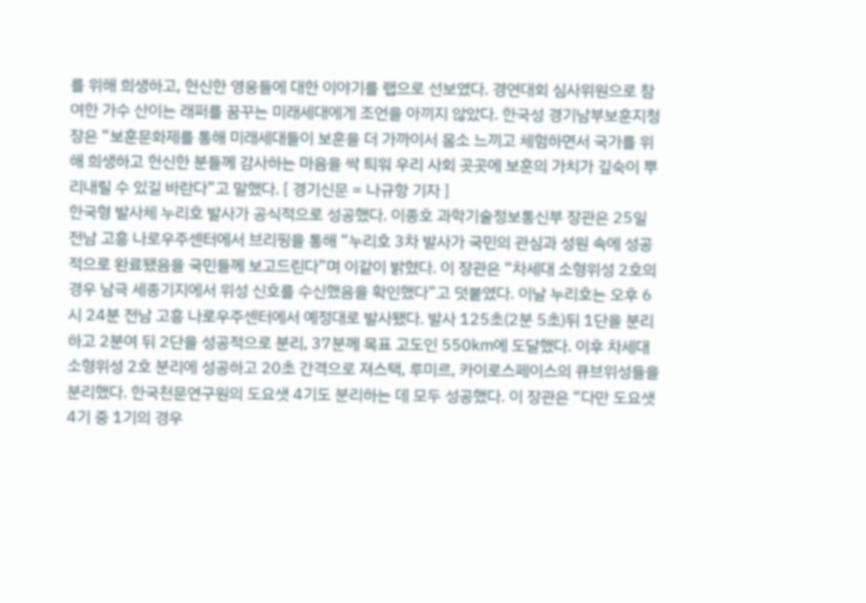를 위해 희생하고, 헌신한 영웅들에 대한 이야기를 랩으로 선보였다. 경연대회 심사위원으로 참여한 가수 산이는 래퍼를 꿈꾸는 미래세대에게 조언을 아끼지 않았다. 한국성 경기남부보훈지청장은 “보훈문화제를 통해 미래세대들이 보훈을 더 가까이서 몸소 느끼고 체험하면서 국가를 위해 희생하고 헌신한 분들께 감사하는 마음을 싹 틔워 우리 사회 곳곳에 보훈의 가치가 깊숙이 뿌리내릴 수 있길 바란다”고 말했다. [ 경기신문 = 나규항 기자 ]
한국형 발사체 누리호 발사가 공식적으로 성공했다. 이종호 과학기술정보통신부 장관은 25일 전남 고흥 나로우주센터에서 브리핑을 통해 “누리호 3차 발사가 국민의 관심과 성원 속에 성공적으로 완료됐음을 국민들께 보고드린다”며 이같이 밝혔다. 이 장관은 “차세대 소형위성 2호의 경우 남극 세종기지에서 위성 신호를 수신했음을 확인했다”고 덧붙였다. 이날 누리호는 오후 6시 24분 전남 고흥 나로우주센터에서 예정대로 발사됐다. 발사 125초(2분 5초)뒤 1단을 분리하고 2분여 뒤 2단을 성공적으로 분리, 37분께 목표 고도인 550㎞에 도달했다. 이후 차세대 소형위성 2호 분리에 성공하고 20초 간격으로 져스택, 루미르, 카이로스페이스의 큐브위성들을 분리했다. 한국천문연구원의 도요샛 4기도 분리하는 데 모두 성공했다. 이 장관은 “다만 도요샛 4기 중 1기의 경우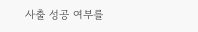사출 성공 여부를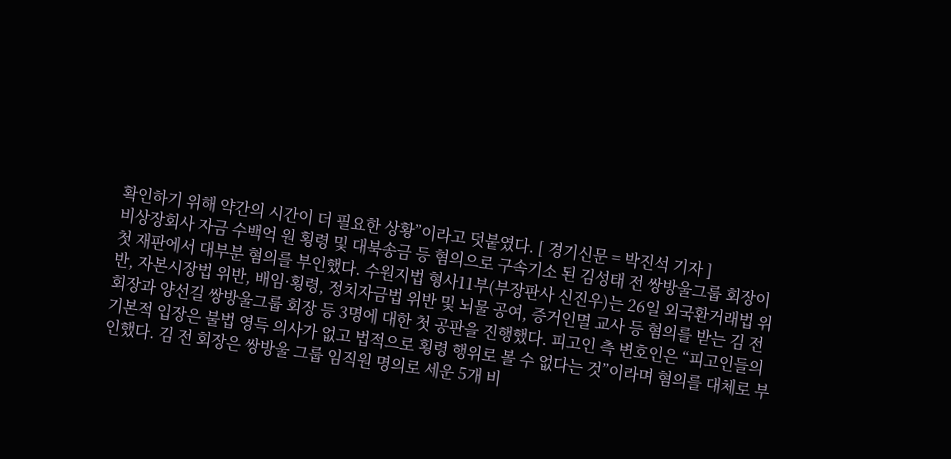확인하기 위해 약간의 시간이 더 필요한 상황”이라고 덧붙였다. [ 경기신문 = 박진석 기자 ]
비상장회사 자금 수백억 원 횡령 및 대북송금 등 혐의으로 구속기소 된 김성태 전 쌍방울그룹 회장이 첫 재판에서 대부분 혐의를 부인했다. 수원지법 형사11부(부장판사 신진우)는 26일 외국환거래법 위반, 자본시장법 위반, 배임·횡령, 정치자금법 위반 및 뇌물 공여, 증거인멸 교사 등 혐의를 받는 김 전 회장과 양선길 쌍방울그룹 회장 등 3명에 대한 첫 공판을 진행했다. 피고인 측 변호인은 “피고인들의 기본적 입장은 불법 영득 의사가 없고 법적으로 횡령 행위로 볼 수 없다는 것”이라며 혐의를 대체로 부인했다. 김 전 회장은 쌍방울 그룹 임직원 명의로 세운 5개 비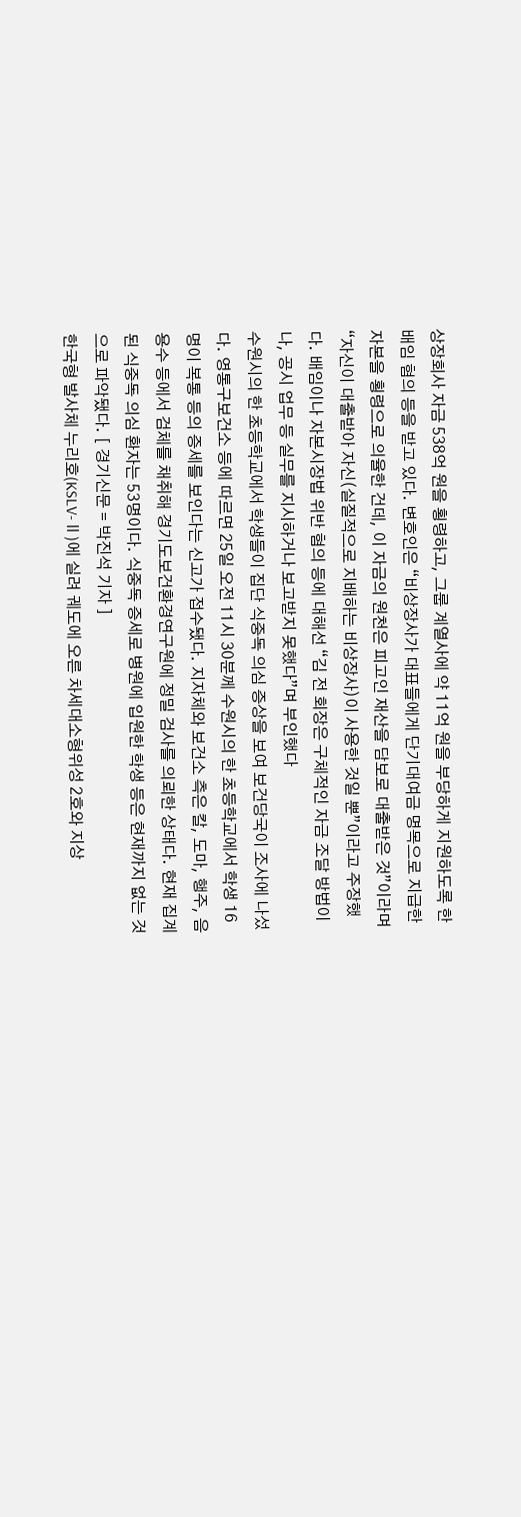상장회사 자금 538억 원을 횡령하고, 그룹 계열사에 약 11억 원을 부당하게 지원하도록 한 배임 혐의 등을 받고 있다. 변호인은 “비상장사가 대표들에게 단기대여금 명목으로 지급한 자본을 횡령으로 의율한 건데, 이 자금의 원천은 피고인 재산을 담보로 대출받은 것”이라며 “자신이 대출받아 자신(실질적으로 지배하는 비상장사)이 사용한 것일 뿐”이라고 주장했다. 배임이나 자본시장법 위반 혐의 등에 대해선 “김 전 회장은 구체적인 자금 조달 방법이나, 공시 업무 등 실무를 지시하거나 보고받지 못했다”며 부인했다
수원시의 한 초등학교에서 학생들이 집단 식중독 의심 증상을 보여 보건당국이 조사에 나섰다. 영통구보건소 등에 따르면 25일 오전 11시 30분께 수원시의 한 초등학교에서 학생 16명이 복통 등의 증세를 보인다는 신고가 접수됐다. 지자체와 보건소 측은 칼, 도마, 행주, 음용수 등에서 검체를 채취해 경기도보건환경연구원에 정밀 검사를 의뢰한 상태다. 현재 집계된 식중독 의심 환자는 53명이다. 식중독 증세로 병원에 입원한 학생 등은 현재까지 없는 것으로 파악됐다. [ 경기신문 = 박진석 기자 ]
한국형 발사체 누리호(KSLV-Ⅱ)에 실려 궤도에 오른 차세대소형위성 2호와 지상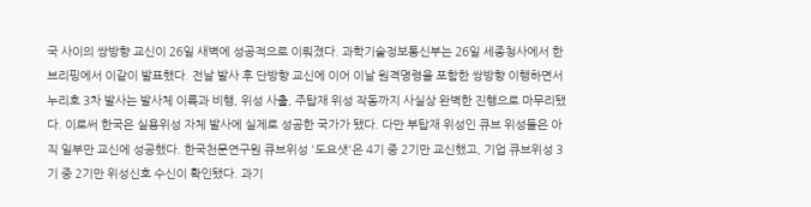국 사이의 쌍방향 교신이 26일 새벽에 성공적으로 이뤄졌다. 과학기술정보통신부는 26일 세종청사에서 한 브리핑에서 이같이 발표했다. 전날 발사 후 단방향 교신에 이어 이날 원격명령을 포함한 쌍방향 이행하면서 누리호 3차 발사는 발사체 이륙과 비행, 위성 사출, 주탑재 위성 작동까지 사실상 완벽한 진행으로 마무리됐다. 이로써 한국은 실용위성 자체 발사에 실제로 성공한 국가가 됐다. 다만 부탑재 위성인 큐브 위성들은 아직 일부만 교신에 성공했다. 한국천문연구원 큐브위성 '도요샛'은 4기 중 2기만 교신했고, 기업 큐브위성 3기 중 2기만 위성신호 수신이 확인됐다. 과기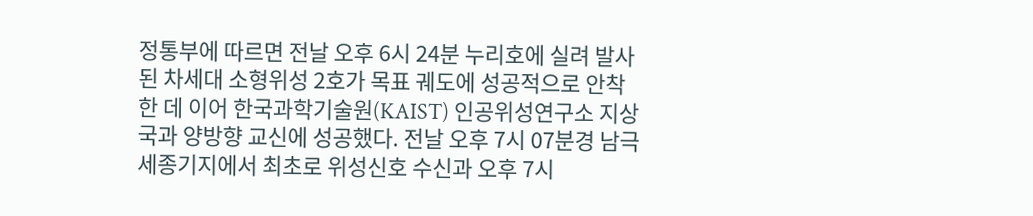정통부에 따르면 전날 오후 6시 24분 누리호에 실려 발사된 차세대 소형위성 2호가 목표 궤도에 성공적으로 안착한 데 이어 한국과학기술원(KAIST) 인공위성연구소 지상국과 양방향 교신에 성공했다. 전날 오후 7시 07분경 남극 세종기지에서 최초로 위성신호 수신과 오후 7시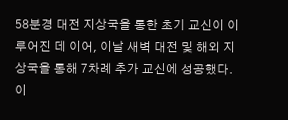58분경 대전 지상국을 통한 초기 교신이 이루어진 데 이어, 이날 새벽 대전 및 해외 지상국을 통해 7차례 추가 교신에 성공했다. 이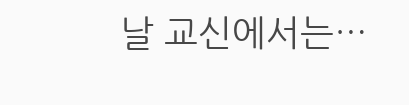날 교신에서는…